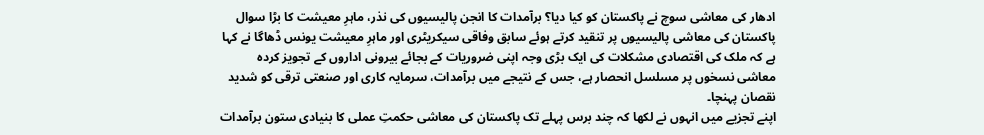ادھار کی معاشی سوچ نے پاکستان کو کیا دیا؟ برآمدات کا انجن پالیسیوں کی نذر، ماہرِ معیشت کا بڑا سوال
پاکستان کی معاشی پالیسیوں پر تنقید کرتے ہوئے سابق وفاقی سیکریٹری اور ماہرِ معیشت یونس ڈھاگا نے کہا ہے کہ ملک کی اقتصادی مشکلات کی ایک بڑی وجہ اپنی ضروریات کے بجائے بیرونی اداروں کے تجویز کردہ معاشی نسخوں پر مسلسل انحصار ہے، جس کے نتیجے میں برآمدات، سرمایہ کاری اور صنعتی ترقی کو شدید نقصان پہنچا۔
اپنے تجزیے میں انہوں نے لکھا کہ چند برس پہلے تک پاکستان کی معاشی حکمتِ عملی کا بنیادی ستون برآمدات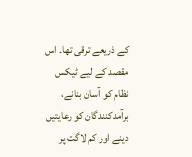کے ذریعے ترقی تھا۔ اس مقصد کے لیے ٹیکس نظام کو آسان بنانے، برآمدکنندگان کو رعایتیں دینے اور کم لاگت پر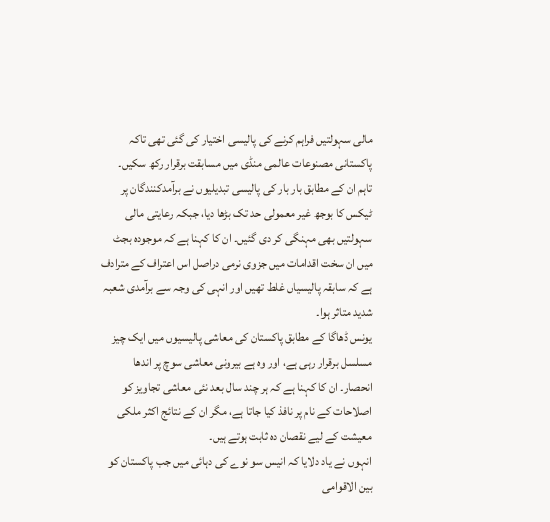مالی سہولتیں فراہم کرنے کی پالیسی اختیار کی گئی تھی تاکہ پاکستانی مصنوعات عالمی منڈی میں مسابقت برقرار رکھ سکیں۔
تاہم ان کے مطابق بار بار کی پالیسی تبدیلیوں نے برآمدکنندگان پر ٹیکس کا بوجھ غیر معمولی حد تک بڑھا دیا، جبکہ رعایتی مالی سہولتیں بھی مہنگی کر دی گئیں۔ ان کا کہنا ہے کہ موجودہ بجٹ میں ان سخت اقدامات میں جزوی نرمی دراصل اس اعتراف کے مترادف ہے کہ سابقہ پالیسیاں غلط تھیں اور انہی کی وجہ سے برآمدی شعبہ شدید متاثر ہوا۔
یونس ڈھاگا کے مطابق پاکستان کی معاشی پالیسیوں میں ایک چیز مسلسل برقرار رہی ہے، اور وہ ہے بیرونی معاشی سوچ پر اندھا انحصار۔ ان کا کہنا ہے کہ ہر چند سال بعد نئی معاشی تجاویز کو اصلاحات کے نام پر نافذ کیا جاتا ہے، مگر ان کے نتائج اکثر ملکی معیشت کے لیے نقصان دہ ثابت ہوتے ہیں۔
انہوں نے یاد دلایا کہ انیس سو نوے کی دہائی میں جب پاکستان کو بین الاقوامی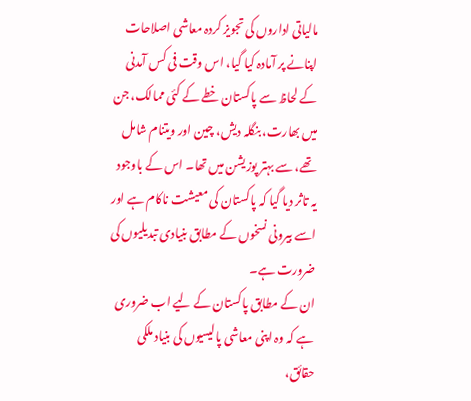مالیاتی اداروں کی تجویز کردہ معاشی اصلاحات اپنانے پر آمادہ کیا گیا، اس وقت فی کس آمدنی کے لحاظ سے پاکستان خطے کے کئی ممالک، جن میں بھارت، بنگلہ دیش، چین اور ویتنام شامل تھے، سے بہتر پوزیشن میں تھا۔ اس کے باوجود یہ تاثر دیا گیا کہ پاکستان کی معیشت ناکام ہے اور اسے بیرونی نسخوں کے مطابق بنیادی تبدیلیوں کی ضرورت ہے۔
ان کے مطابق پاکستان کے لیے اب ضروری ہے کہ وہ اپنی معاشی پالیسیوں کی بنیاد ملکی حقائق،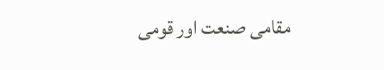مقامی صنعت اور قومی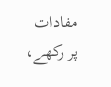مفادات پر رکھے،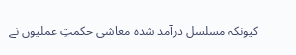کیونکہ مسلسل درآمد شدہ معاشی حکمتِ عملیوں نے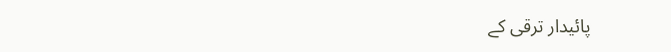پائیدار ترقی کے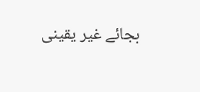بجائے غیر یقینی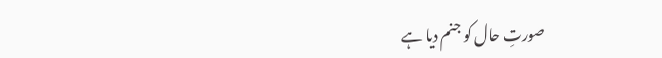صورتِ حال کو جنم دیا ہے